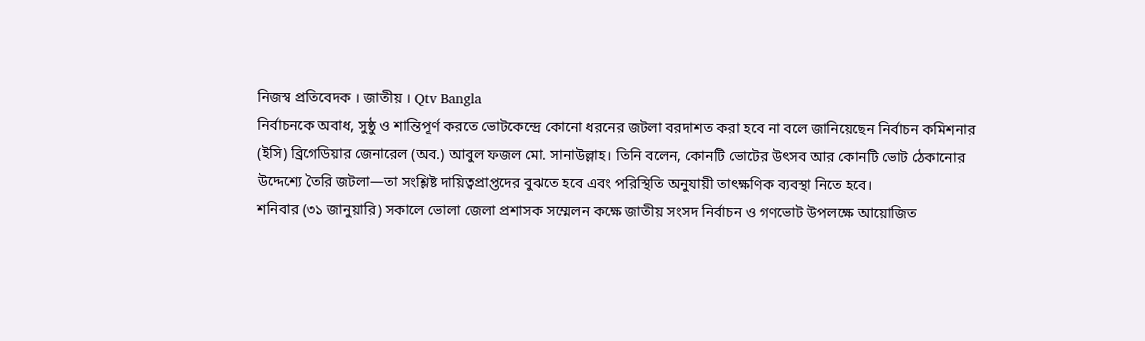নিজস্ব প্রতিবেদক । জাতীয় । Qtv Bangla
নির্বাচনকে অবাধ, সুষ্ঠু ও শান্তিপূর্ণ করতে ভোটকেন্দ্রে কোনো ধরনের জটলা বরদাশত করা হবে না বলে জানিয়েছেন নির্বাচন কমিশনার (ইসি) ব্রিগেডিয়ার জেনারেল (অব.) আবুল ফজল মো. সানাউল্লাহ। তিনি বলেন, কোনটি ভোটের উৎসব আর কোনটি ভোট ঠেকানোর উদ্দেশ্যে তৈরি জটলা—তা সংশ্লিষ্ট দায়িত্বপ্রাপ্তদের বুঝতে হবে এবং পরিস্থিতি অনুযায়ী তাৎক্ষণিক ব্যবস্থা নিতে হবে।
শনিবার (৩১ জানুয়ারি) সকালে ভোলা জেলা প্রশাসক সম্মেলন কক্ষে জাতীয় সংসদ নির্বাচন ও গণভোট উপলক্ষে আয়োজিত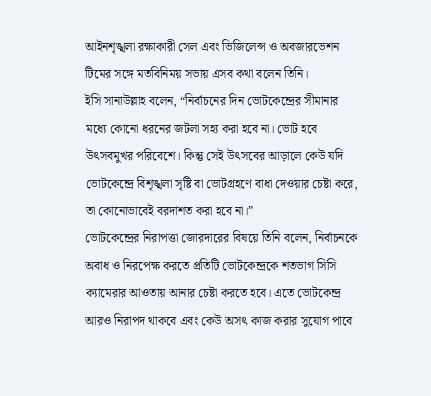আইনশৃঙ্খলা রক্ষাকারী সেল এবং ভিজিলেন্স ও অবজারভেশন টিমের সঙ্গে মতবিনিময় সভায় এসব কথা বলেন তিনি।
ইসি সানাউল্লাহ বলেন, “নির্বাচনের দিন ভোটকেন্দ্রের সীমানার মধ্যে কোনো ধরনের জটলা সহ্য করা হবে না। ভোট হবে উৎসবমুখর পরিবেশে। কিন্তু সেই উৎসবের আড়ালে কেউ যদি ভোটকেন্দ্রে বিশৃঙ্খলা সৃষ্টি বা ভোটগ্রহণে বাধা দেওয়ার চেষ্টা করে, তা কোনোভাবেই বরদাশত করা হবে না।”
ভোটকেন্দ্রের নিরাপত্তা জোরদারের বিষয়ে তিনি বলেন, নির্বাচনকে অবাধ ও নিরপেক্ষ করতে প্রতিটি ভোটকেন্দ্রকে শতভাগ সিসি ক্যামেরার আওতায় আনার চেষ্টা করতে হবে। এতে ভোটকেন্দ্র আরও নিরাপদ থাকবে এবং কেউ অসৎ কাজ করার সুযোগ পাবে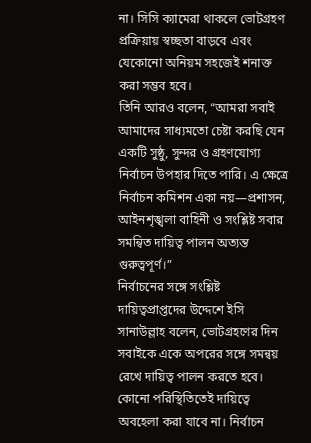না। সিসি ক্যামেরা থাকলে ভোটগ্রহণ প্রক্রিয়ায় স্বচ্ছতা বাড়বে এবং যেকোনো অনিয়ম সহজেই শনাক্ত করা সম্ভব হবে।
তিনি আরও বলেন, “আমরা সবাই আমাদের সাধ্যমতো চেষ্টা করছি যেন একটি সুষ্ঠু, সুন্দর ও গ্রহণযোগ্য নির্বাচন উপহার দিতে পারি। এ ক্ষেত্রে নির্বাচন কমিশন একা নয়—প্রশাসন, আইনশৃঙ্খলা বাহিনী ও সংশ্লিষ্ট সবার সমন্বিত দায়িত্ব পালন অত্যন্ত গুরুত্বপূর্ণ।”
নির্বাচনের সঙ্গে সংশ্লিষ্ট দায়িত্বপ্রাপ্তদের উদ্দেশে ইসি সানাউল্লাহ বলেন, ভোটগ্রহণের দিন সবাইকে একে অপরের সঙ্গে সমন্বয় রেখে দায়িত্ব পালন করতে হবে। কোনো পরিস্থিতিতেই দায়িত্বে অবহেলা করা যাবে না। নির্বাচন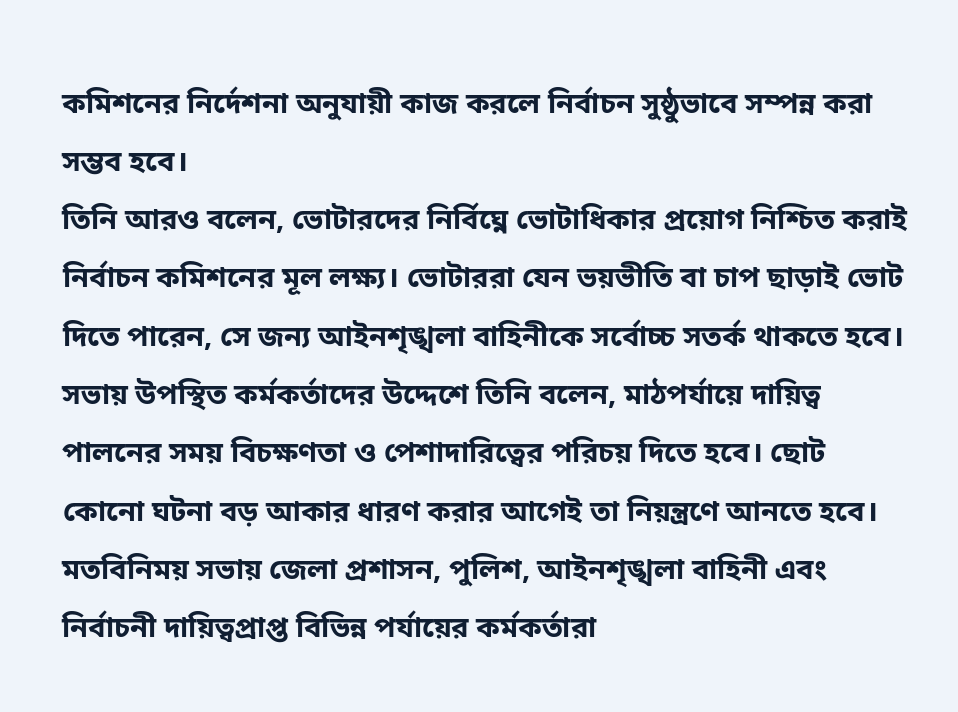কমিশনের নির্দেশনা অনুযায়ী কাজ করলে নির্বাচন সুষ্ঠুভাবে সম্পন্ন করা সম্ভব হবে।
তিনি আরও বলেন, ভোটারদের নির্বিঘ্নে ভোটাধিকার প্রয়োগ নিশ্চিত করাই নির্বাচন কমিশনের মূল লক্ষ্য। ভোটাররা যেন ভয়ভীতি বা চাপ ছাড়াই ভোট দিতে পারেন, সে জন্য আইনশৃঙ্খলা বাহিনীকে সর্বোচ্চ সতর্ক থাকতে হবে।
সভায় উপস্থিত কর্মকর্তাদের উদ্দেশে তিনি বলেন, মাঠপর্যায়ে দায়িত্ব পালনের সময় বিচক্ষণতা ও পেশাদারিত্বের পরিচয় দিতে হবে। ছোট কোনো ঘটনা বড় আকার ধারণ করার আগেই তা নিয়ন্ত্রণে আনতে হবে।
মতবিনিময় সভায় জেলা প্রশাসন, পুলিশ, আইনশৃঙ্খলা বাহিনী এবং নির্বাচনী দায়িত্বপ্রাপ্ত বিভিন্ন পর্যায়ের কর্মকর্তারা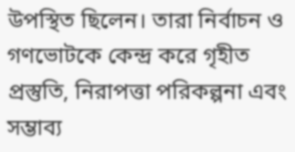উপস্থিত ছিলেন। তারা নির্বাচন ও গণভোটকে কেন্দ্র করে গৃহীত প্রস্তুতি, নিরাপত্তা পরিকল্পনা এবং সম্ভাব্য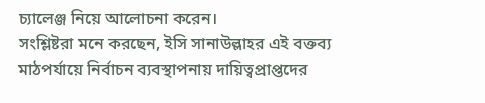চ্যালেঞ্জ নিয়ে আলোচনা করেন।
সংশ্লিষ্টরা মনে করছেন, ইসি সানাউল্লাহর এই বক্তব্য মাঠপর্যায়ে নির্বাচন ব্যবস্থাপনায় দায়িত্বপ্রাপ্তদের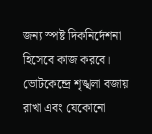জন্য স্পষ্ট দিকনির্দেশনা হিসেবে কাজ করবে। ভোটকেন্দ্রে শৃঙ্খলা বজায় রাখা এবং যেকোনো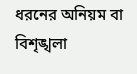ধরনের অনিয়ম বা বিশৃঙ্খলা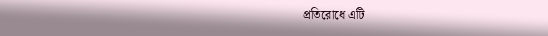প্রতিরোধে এটি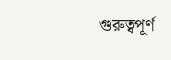গুরুত্বপূর্ণ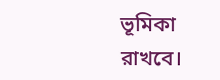ভূমিকা রাখবে।